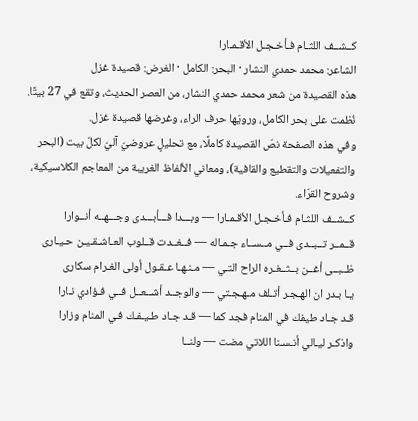كــشــف اللثـام فـأخـجـل الأقـمـارا
الشاعر: محمد حمدي النشار · البحر: الكامل · الغرض: قصيدة غزل
هذه القصيدة من شعر محمد حمدي النشار، من العصر الحديث، وتقع في 27 بيتًا. نُظمت على بحر الكامل، ورويّها حرف الراء، وغرضها قصيدة غزل.
وفي هذه الصفحة نصّ القصيدة كاملًا، مع تحليلٍ عروضيّ آليّ لكلّ بيت (البحر والتفعيلات والتقطيع والقافية)، ومعاني الألفاظ الغريبة من المعاجم الكلاسيكية، وشروح القرّاء.
كــشــف اللثـام فـأخـجـل الأقـمـارا — وبـــدا فـــأبـــدى وجـــهــه أنــوارا
قــمــر تــبــدى فــي مــســاء جـمـاله — فــغــدت قــلوب العـاشـقـيـن حـيـارى
ظــبــى أغــن بــثــغـره الراح التـي — مـنـهـا عـقـول أولى الغـرام سكارى
يـا بـدر ان الهـجـر أتـلف مـهـجـتي — والوجــد أشــعــل فــي فـؤادي نـارا
قـد جـاد طيفك في المنام فجد كما — قـد جـاد طـيـفـك فـي المنام وزارا
واذكـر ليـالي أنـسـنا اللاتي مضت — ولنــا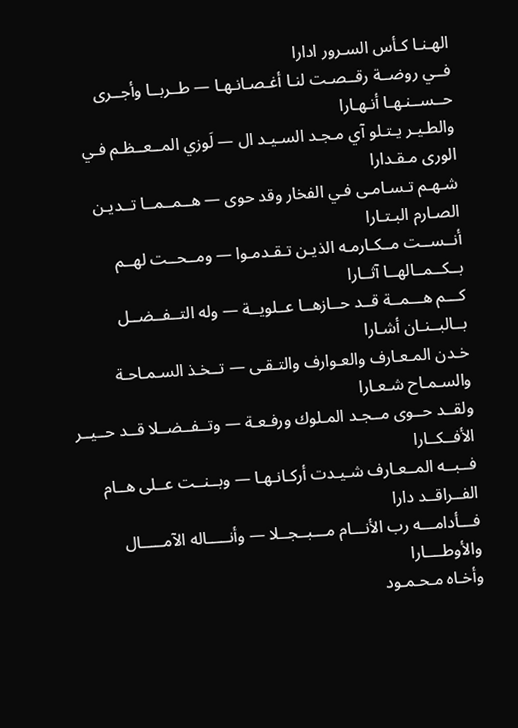الهـنـا كـأس السـرور ادارا
فــي روضــة رقــصـت لنـا أغـصـانـهـا — طــربــا وأجــرى حــســنـهـا أنـهـارا
والطـيـر يـتـلو آي مـجـد السـيـد ال — لَوزي المــعــظـم فـي الورى مـقـدارا
شـهـم تـسـامـى فـي الفخار وقد حوى — هــمــمــا تــديـن الصـارم البـتـارا
أنــســت مــكـارمـه الذيـن تـقـدمـوا — ومــحــت لهــم بــكــمــالهــا آثــارا
كـــم هـــمــة قــد حــازهــا عــلويــة — وله التــفــضــل بــالبــنـان أشـارا
خـدن المـعـارف والعـوارف والتـقـى — تــخـذ السـمـاحـة والسـمـاح شـعـارا
ولقــد حــوى مــجـد المـلوك ورفـعـة — وتــفــضــلا قــد حــيــر الأفــكــارا
فــبــه المــعـارف شـيـدت أركـانـهـا — وبــنــت عــلى هــام الفــراقــد دارا
فـــأدامـــه رب الأنـــام مـــبــجــلا — وأنـــــاله الآمـــــال والأوطــــارا
وأخـاه مـحـمـود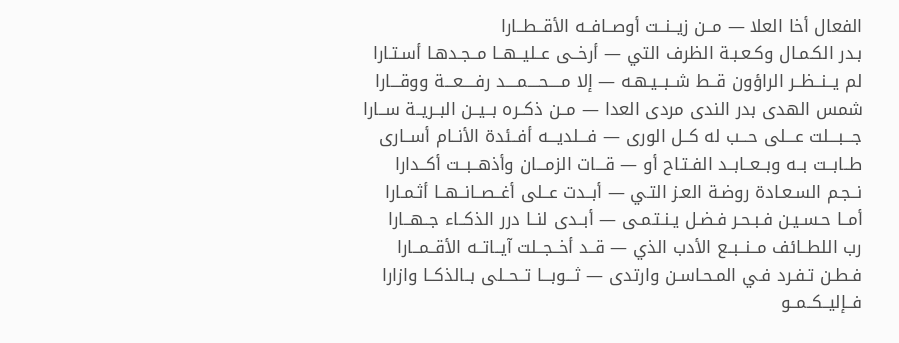الفعال أخا العلا — مــن زيــنــت أوصــافــه الأقــطــارا
بـدر الكـمـال وكـعـبـة الظرف التي — أرخــى عــليــهــا مــجـدهـا أسـتـارا
لم يــنــظــر الراؤون قــط شــبــيـهـه — إلا مــــحــــمــــد رفــــعـــة ووقـــارا
شمس الهدى بدر الندى مردى العدا — مــن ذكــره بــيــن البــريــة ســارا
جـــبـــلت عـــلى حـــب له كــل الورى — فـــلديـــه أفــئدة الأنــام أســارى
طــابــت بــه وبــعــابــد الفـتـاح أو — قـــات الزمـــان وأذهــبــت أكــدارا
نــجـم السـعـادة روضـة العـز التـي — أبــدت عــلى أغــصــانــهــا أثـمـارا
أمــا حـسـيـن فـبـحـر فـضـل يـنـتـمـى — أبــدى لنــا درر الذكــاء جــهــارا
رب اللطــائف مــنــبــع الأدب الذي — قــد أخــجــلت آيــاتــه الأقــمــارا
فـطـن تـفـرد فـي المـحـاسـن وارتدى — ثـــوبـــا تــحــلى بــالذكــا وازارا
فــإليــكــمــو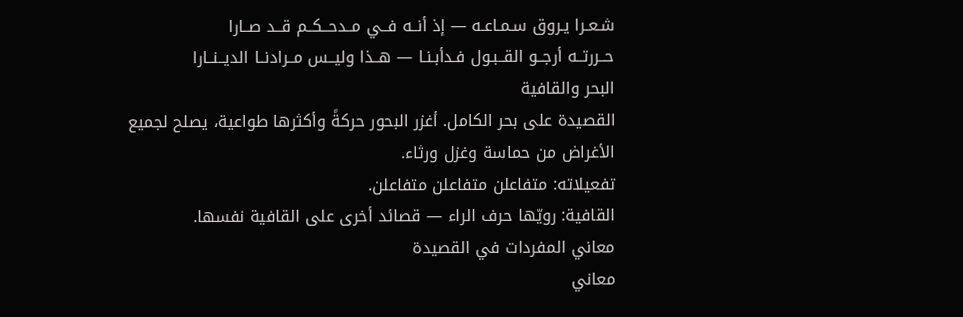شـعـرا يـروق سـمـاعـه — إذ أنــه فــي مــدحــكــم قــد صــارا
حــررتــه أرجــو القــبـول فـدأبـنـا — هــذا وليــس مــرادنــا الديــنــارا
البحر والقافية
القصيدة على بحر الكامل. أغزر البحور حركةً وأكثرها طواعية، يصلح لجميع الأغراض من حماسة وغزل ورثاء.
تفعيلاته: متفاعلن متفاعلن متفاعلن.
القافية: رويّها حرف الراء — قصائد أخرى على القافية نفسها.
معاني المفردات في القصيدة
معاني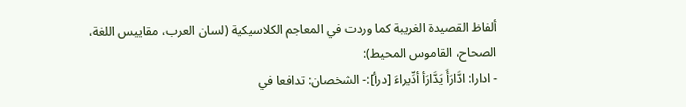ألفاظ القصيدة الغريبة كما وردت في المعاجم الكلاسيكية (لسان العرب، مقاييس اللغة، الصحاح، القاموس المحيط):
- ادارا: ادَّارَأَ يَدَّارَأ أدِّيراءَ [درأ]:- الشخصان: تدافعا في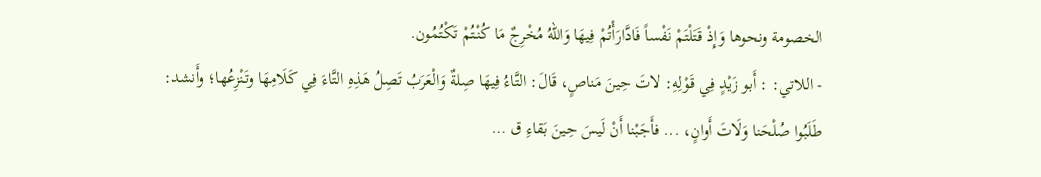الخصومة ونحوها وَإِذْ قَتَلْتَمْ نَفْساً فَادَّارَأْتُمْ فِيهَا وَاللهُ مُخْرِجٌ مَا كُنْتُمْ تَكْتُمُون.
- اللاتي: : أَبو زَيْدٍ فِي قَوْلِهِ: لاتَ حِينَ مَناصٍ، قَالَ: التَّاءُ فِيهَا صِلةٌ وَالْعَرَبُ تَصِلُ هَذِهِ التَّاءَ فِي كَلَامِهَا وتَنْزِعُها؛ وأَنشد: طَلَبُوا صُلْحَنا وَلَاتَ أَوانٍ، ... فأَجَبْنا أَنْ لَيسَ حِينَ بَقاءِ ق …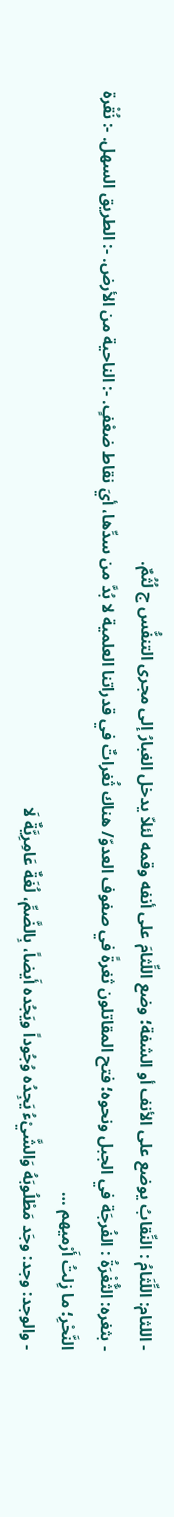- اللثام: اللِّثَامُ : النِّقابُ يوضع على الأنف أو الشفة؛ وضع اللِّثامَ على أنفه وقمه لئلاّ يدخل الغبارُ إلى مجرى التنفُّس ج لُثُمٌ.
- بثغره: الثُّغْرَةُ : الفُرجَة في الجبل ونحوه؛ فتح المقاتلون ثغرةً في صفوف العدوّ/ هناك ثُغراتٌ في قدراتنا العلمية لا بُدَّ من سدِّها، أيَ نقاط ضعْفٍ. -: الناحية من الأرض. -: الطريق السهل. -: نُقْرة النَّحْرِ؛ ما زِلتُ أَرْميهم …
- والوجد: وجد: وجَد مَطْلُوبَهُ وَالشَّيْءُ يَجِدُه وُجُوداً ويَجُده أَيضاً، بِالضَّمِّ، لُغَةٌ عَامِرِيَّةٌ لَا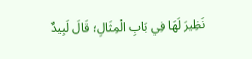نَظِيرَ لَهَا فِي بَابِ الْمِثَالِ؛ قَالَ لَبِيدٌ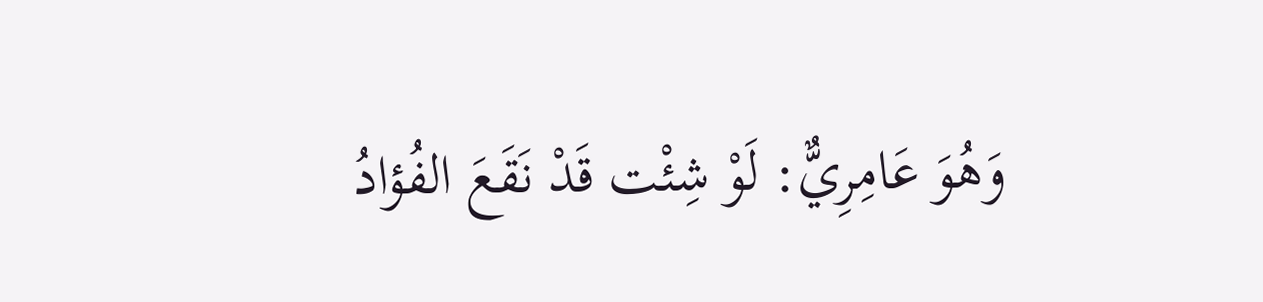وَهُوَ عَامِرِيٌّ: لَوْ شِئْت قَدْ نَقَعَ الفُؤادُ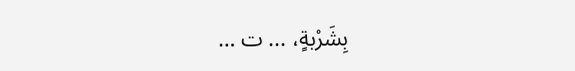بِشَرْبةٍ، ... ت …